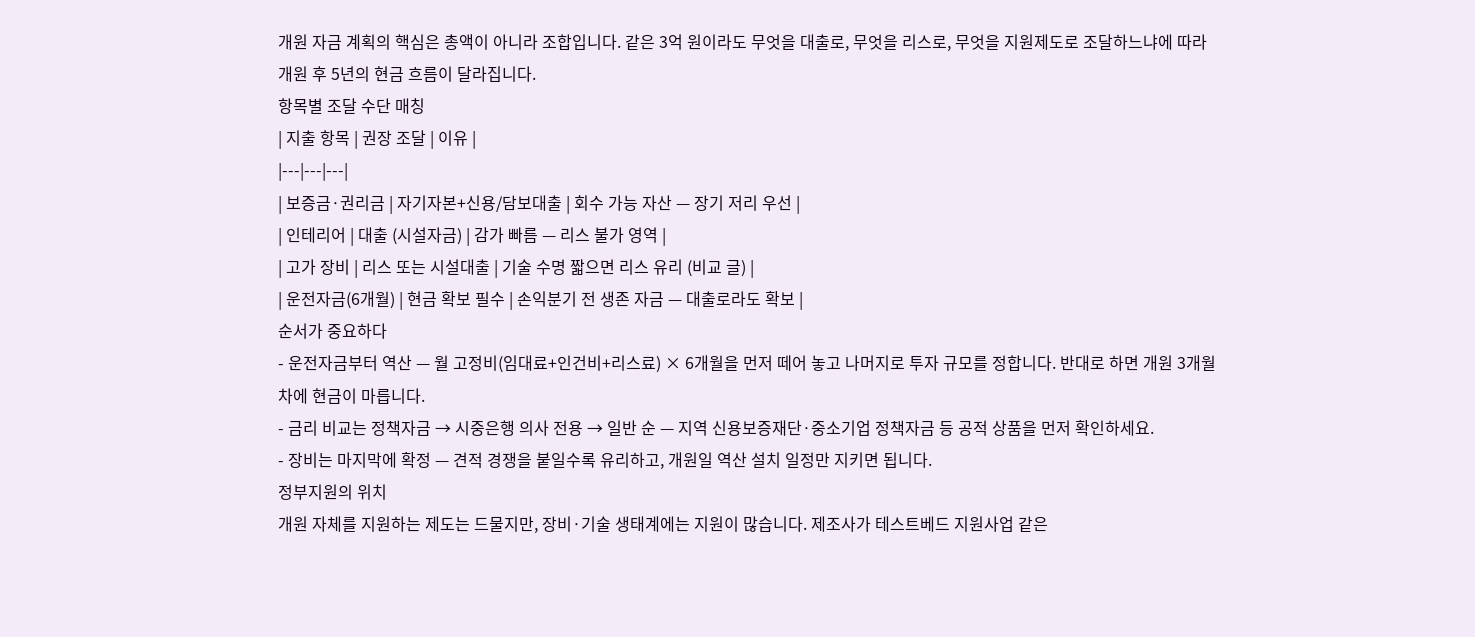개원 자금 계획의 핵심은 총액이 아니라 조합입니다. 같은 3억 원이라도 무엇을 대출로, 무엇을 리스로, 무엇을 지원제도로 조달하느냐에 따라 개원 후 5년의 현금 흐름이 달라집니다.
항목별 조달 수단 매칭
| 지출 항목 | 권장 조달 | 이유 |
|---|---|---|
| 보증금·권리금 | 자기자본+신용/담보대출 | 회수 가능 자산 — 장기 저리 우선 |
| 인테리어 | 대출 (시설자금) | 감가 빠름 — 리스 불가 영역 |
| 고가 장비 | 리스 또는 시설대출 | 기술 수명 짧으면 리스 유리 (비교 글) |
| 운전자금(6개월) | 현금 확보 필수 | 손익분기 전 생존 자금 — 대출로라도 확보 |
순서가 중요하다
- 운전자금부터 역산 — 월 고정비(임대료+인건비+리스료) × 6개월을 먼저 떼어 놓고 나머지로 투자 규모를 정합니다. 반대로 하면 개원 3개월 차에 현금이 마릅니다.
- 금리 비교는 정책자금 → 시중은행 의사 전용 → 일반 순 — 지역 신용보증재단·중소기업 정책자금 등 공적 상품을 먼저 확인하세요.
- 장비는 마지막에 확정 — 견적 경쟁을 붙일수록 유리하고, 개원일 역산 설치 일정만 지키면 됩니다.
정부지원의 위치
개원 자체를 지원하는 제도는 드물지만, 장비·기술 생태계에는 지원이 많습니다. 제조사가 테스트베드 지원사업 같은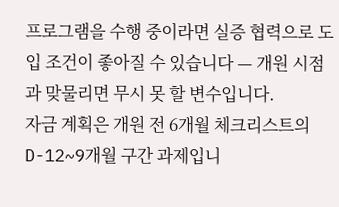프로그램을 수행 중이라면 실증 협력으로 도입 조건이 좋아질 수 있습니다 — 개원 시점과 맞물리면 무시 못 할 변수입니다.
자금 계획은 개원 전 6개월 체크리스트의 D-12~9개월 구간 과제입니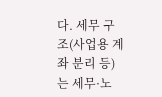다. 세무 구조(사업용 계좌 분리 등)는 세무·노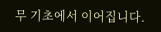무 기초에서 이어집니다.